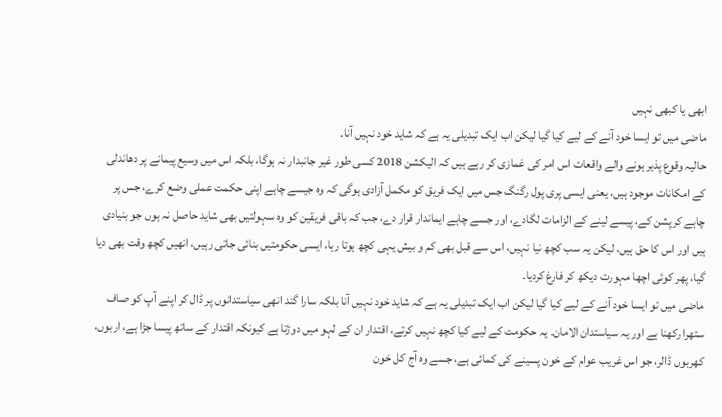ابھی یا کبھی نہیں
ماضی میں تو ایسا خود آنے کے لیے کیا گیا لیکن اب ایک تبدیلی یہ ہے کہ شاید خود نہیں آنا۔
حالیہ وقوع پذیر ہونے والے واقعات اس امر کی غمازی کر رہے ہیں کہ الیکشن 2018 کسی طور غیر جانبدار نہ ہوگا، بلکہ اس میں وسیع پیمانے پر دھاندلی کے امکانات موجود ہیں، یعنی ایسی پری پول رگنگ جس میں ایک فریق کو مکمل آزادی ہوگی کہ وہ جیسے چاہے اپنی حکمت عملی وضع کرے، جس پر چاہے کرپشن کے، پیسے لینے کے الزامات لگادے، اور جسے چاہے ایماندار قرار دے، جب کہ باقی فریقین کو وہ سہولتیں بھی شاید حاصل نہ ہوں جو بنیادی ہیں اور اس کا حق ہیں، لیکن یہ سب کچھ نیا نہیں، اس سے قبل بھی کم و بیش یہی کچھ ہوتا رہا، ایسی حکومتیں بنائی جاتی رہیں، انھیں کچھ وقت بھی دیا گیا، پھر کوئی اچھا مہورت دیکھ کر فارغ کردیا۔
ماضی میں تو ایسا خود آنے کے لیے کیا گیا لیکن اب ایک تبدیلی یہ ہے کہ شاید خود نہیں آنا بلکہ سارا گند انھی سیاستدانوں پر ڈال کر اپنے آپ کو صاف ستھرا رکھنا ہے اور یہ سیاستدان الامان۔ یہ حکومت کے لیے کیا کچھ نہیں کرتے، اقتدار ان کے لہو میں دوڑتا ہے کیونکہ اقتدار کے ساتھ پیسا جڑا ہے، اربوں، کھربوں ڈالر، جو اس غریب عوام کے خون پسینے کی کمائی ہے، جسے وہ آج کل خون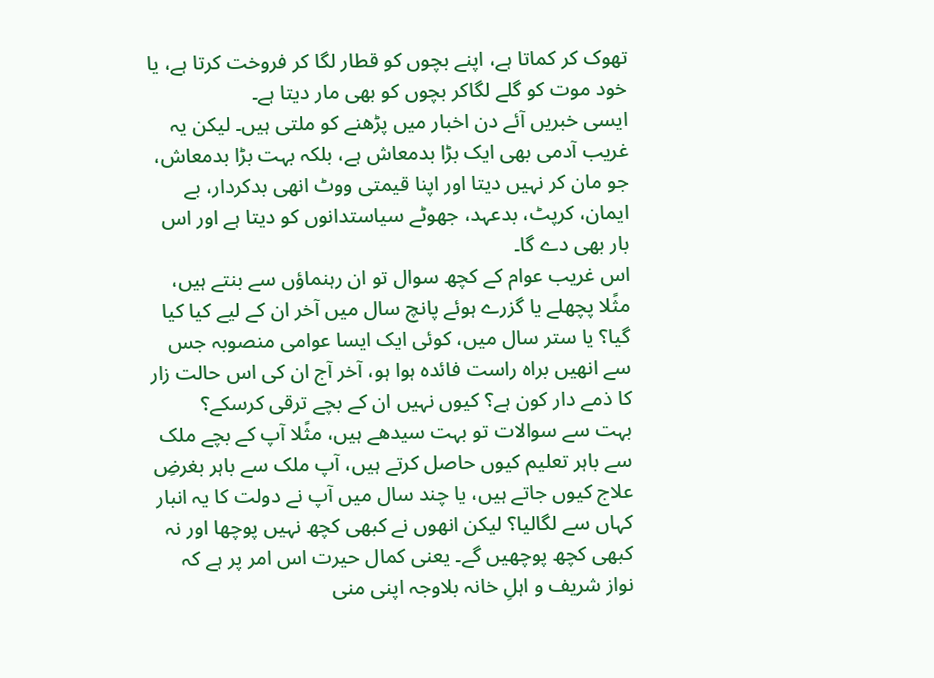تھوک کر کماتا ہے، اپنے بچوں کو قطار لگا کر فروخت کرتا ہے، یا خود موت کو گلے لگاکر بچوں کو بھی مار دیتا ہے۔
ایسی خبریں آئے دن اخبار میں پڑھنے کو ملتی ہیں۔ لیکن یہ غریب آدمی بھی ایک بڑا بدمعاش ہے، بلکہ بہت بڑا بدمعاش، جو مان کر نہیں دیتا اور اپنا قیمتی ووٹ انھی بدکردار، بے ایمان، کرپٹ، بدعہد، جھوٹے سیاستدانوں کو دیتا ہے اور اس بار بھی دے گا۔
اس غریب عوام کے کچھ سوال تو ان رہنماؤں سے بنتے ہیں، مثًلا پچھلے یا گزرے ہوئے پانچ سال میں آخر ان کے لیے کیا کیا گیا؟ یا ستر سال میں، کوئی ایک ایسا عوامی منصوبہ جس سے انھیں براہ راست فائدہ ہوا ہو، آخر آج ان کی اس حالت زار کا ذمے دار کون ہے؟ کیوں نہیں ان کے بچے ترقی کرسکے؟
بہت سے سوالات تو بہت سیدھے ہیں، مثًلا آپ کے بچے ملک سے باہر تعلیم کیوں حاصل کرتے ہیں، آپ ملک سے باہر بغرضِ علاج کیوں جاتے ہیں، یا چند سال میں آپ نے دولت کا یہ انبار کہاں سے لگالیا؟ لیکن انھوں نے کبھی کچھ نہیں پوچھا اور نہ کبھی کچھ پوچھیں گے۔ یعنی کمال حیرت اس امر پر ہے کہ نواز شریف و اہلِ خانہ بلاوجہ اپنی منی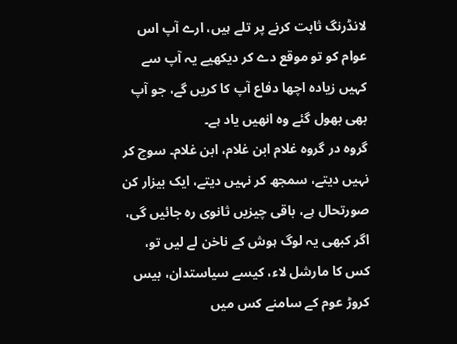لانڈرنگ ثابت کرنے پر تلے ہیں، ارے آپ اس عوام کو تو موقع دے کر دیکھیے یہ آپ سے کہیں زیادہ اچھا دفاع آپ کا کریں گے، جو آپ بھی بھول گئے وہ انھیں یاد ہے۔
گروہ در گروہ غلام ابن غلام، ابن غلام۔ سوچ کر نہیں دیتے، سمجھ کر نہیں دیتے، ایک بیزار کن صورتحال ہے، باقی چیزیں ثانوی رہ جائیں گی، اگر کبھی یہ لوگ ہوش کے ناخن لے لیں تو، کس کا مارشل لاء، کیسے سیاستدان، بیس کروڑ عوم کے سامنے کس میں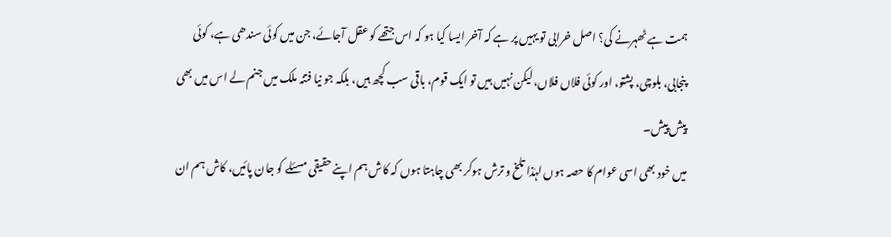ہمت ہے ٹھہرنے کی؟ اصل خرابی تو یہیں پر ہے کہ آخر ایسا کیا ہو کہ اس جتھے کو عقل آجائے، جن میں کوئی سندھی ہے، کوئی پنجابی، بلوچی، پشتو، اور کوئی فلاں فلاں، لیکن نہیں ہیں تو ایک قوم، باقی سب کچھ ہیں، بلکہ جو نیا فتنہ ملک میں جنم لے اس میں بھی پیش پیش۔
میں خود بھی اسی عوام کا حصہ ہوں لہٰذا تلخ و ترش ہوکر بھی چاہتا ہوں کہ کاش ہم اپنے حقیقی مسئلے کو جان پائیں، کاش ہم ان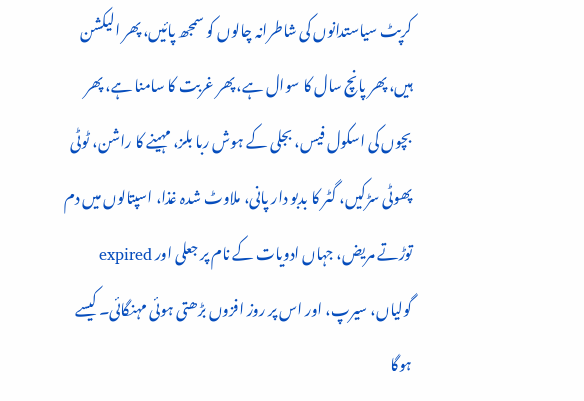کرپٹ سیاستدانوں کی شاطرانہ چالوں کو سمجھ پائیں، پھر الیکشن ہیں، پھر پانچ سال کا سوال ہے، پھر غربت کا سامنا ہے، پھر بچوں کی اسکول فیس، بجلی کے ہوش ربا بلز، مہینے کا راشن، ٹوٹی پھوٹی سڑکیں، گٹر کا بدبو دار پانی، ملاوٹ شدہ غذا، اسپتالوں میں دم توڑتے مریض، جہاں ادویات کے نام پر جعلی اور expired گولیاں، سیرپ، اور اس پر روز افزوں بڑھتی ہوئی مہنگائی۔ کیسے ہوگا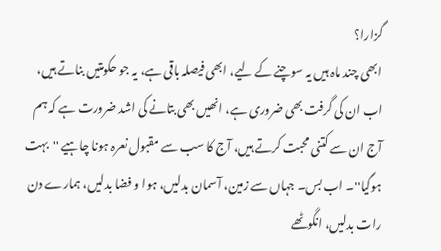گزارا؟
ابھی چند ماہ ہیں یہ سوچنے کے لیے، ابھی فیصلہ باقی ہے، یہ جو حکومتیں بناتے ہیں، اب ان کی گرفت بھی ضروری ہے، انھیں بھی بتانے کی اشد ضرورت ہے کہ ہم آج ان سے کتنی محبت کرتے ہیں، آج کا سب سے مقبول نعرہ ہونا چاہیے ''بہت ہوگیا''۔ اب بس۔ جہاں سے زمین، آسمان بدلیں، ہوا و فضا بدلیں، ہمارے دن رات بدلیں، انگوٹھے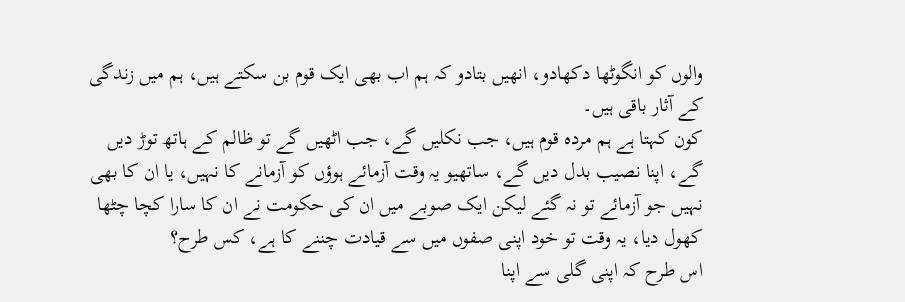والوں کو انگوٹھا دکھادو، انھیں بتادو کہ ہم اب بھی ایک قوم بن سکتے ہیں، ہم میں زندگی کے آثار باقی ہیں۔
کون کہتا ہے ہم مردہ قوم ہیں، جب نکلیں گے، جب اٹھیں گے تو ظالم کے ہاتھ توڑ دیں گے، اپنا نصیب بدل دیں گے، ساتھیو یہ وقت آزمائے ہوؤں کو آزمانے کا نہیں، یا ان کا بھی نہیں جو آزمائے تو نہ گئے لیکن ایک صوبے میں ان کی حکومت نے ان کا سارا کچا چٹھا کھول دیا، یہ وقت تو خود اپنی صفوں میں سے قیادت چننے کا ہے، کس طرح؟
اس طرح کہ اپنی گلی سے اپنا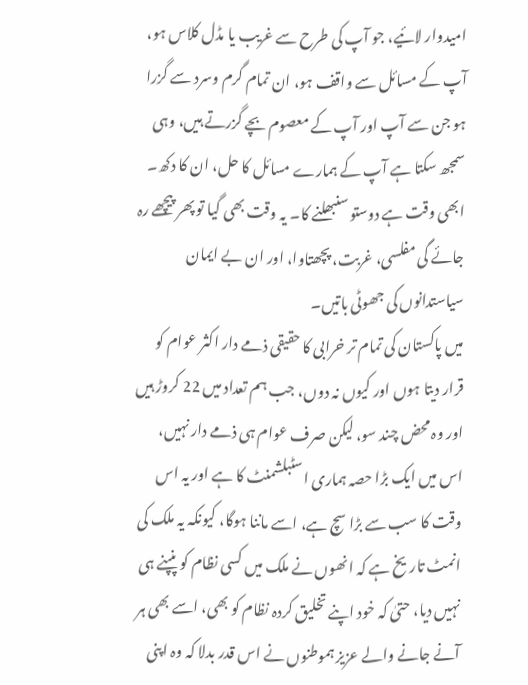امیدوار لائیے، جو آپ کی طرح سے غریب یا مڈل کلاس ہو، آپ کے مسائل سے واقف ہو، ان تمام گرم وسرد سے گزرا ہو جن سے آپ اور آپ کے معصوم بچے گزرتے ہیں، وہی سمجھ سکتا ہے آپ کے ہمارے مسائل کا حل، ان کا دکھ۔ ابھی وقت ہے دوستو سنبھلنے کا۔ یہ وقت بھی گیا تو پھر پیچھے رہ جائے گی مفلسی، غربت، پچھتاوا، اور ان بے ایمان سیاستدانوں کی جھوٹی باتیں۔
میں پاکستان کی تمام تر خرابی کا حقیقی ذمے دار اکثر عوام کو قرار دیتا ہوں اور کیوں نہ دوں، جب ہم تعداد میں 22 کروڑ ہیں اور وہ محض چند سو، لیکن صرف عوام ہی ذمے دار نہیں، اس میں ایک بڑا حصہ ہماری اسٹبلشمنٹ کا ہے اور یہ اس وقت کا سب سے بڑا سچ ہے، اسے ماننا ہوگا، کیونکہ یہ ملک کی انمٹ تاریخ ہے کہ انھوں نے ملک میں کسی نظام کو پنپنے ہی نہیں دیا، حتیٰ کہ خود اپنے تخلیق کردہ نظام کو بھی، اسے بھی ہر آنے جانے والے عزیز ہموطنوں نے اس قدر بدلا کہ وہ اپنی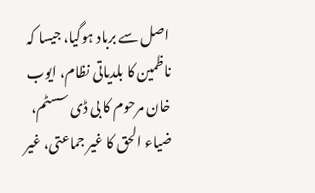اصل سے برباد ہوگیا، جیسا کہ ناظمین کا بلدیاتی نظام، ایوب خان مرحوم کا بی ڈی سسٹم، ضیاء الحق کا غیر جماعتی، غیر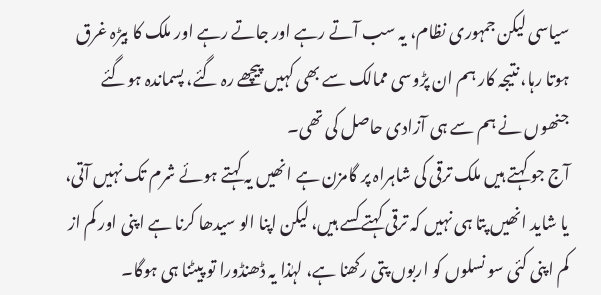سیاسی لیکن جمہوری نظام، یہ سب آتے رہے اور جاتے رہے اور ملک کا بیڑہ غرق ہوتا رہا، نتیجہ کار ہم ان پڑوسی ممالک سے بھی کہیں پیچھے رہ گئے، پسماندہ ہوگئے جنھوں نے ہم سے ہی آزادی حاصل کی تھی۔
آج جو کہتے ہیں ملک ترقی کی شاہراہ پر گامزن ہے انھیں یہ کہتے ہوئے شرم تک نہیں آتی، یا شاید انھیں پتا ہی نہیں کہ ترقی کہتے کسے ہیں، لیکن اپنا الو سیدھا کرنا ہے اپنی اور کم از کم اپنی کئی سو نسلوں کو اربوں پتی رکھنا ہے، لہٰذا یہ ڈھنڈورا تو پیٹنا ہی ہوگا۔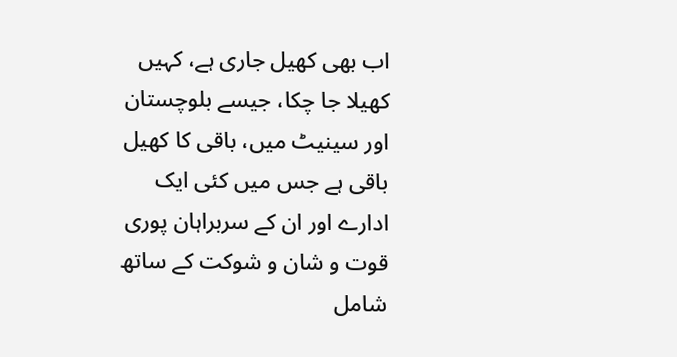اب بھی کھیل جاری ہے، کہیں کھیلا جا چکا، جیسے بلوچستان اور سینیٹ میں، باقی کا کھیل باقی ہے جس میں کئی ایک ادارے اور ان کے سربراہان پوری قوت و شان و شوکت کے ساتھ شامل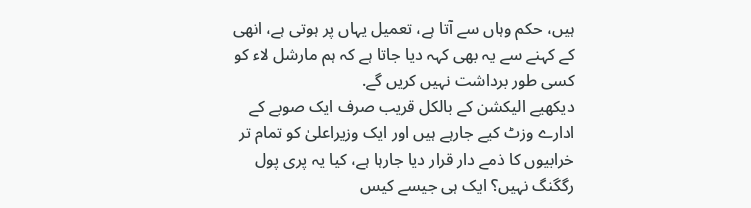ہیں، حکم وہاں سے آتا ہے، تعمیل یہاں پر ہوتی ہے، انھی کے کہنے سے یہ بھی کہہ دیا جاتا ہے کہ ہم مارشل لاء کو کسی طور برداشت نہیں کریں گے.
دیکھیے الیکشن کے بالکل قریب صرف ایک صوبے کے ادارے وزٹ کیے جارہے ہیں اور ایک وزیراعلیٰ کو تمام تر خرابیوں کا ذمے دار قرار دیا جارہا ہے، کیا یہ پری پول رگگنگ نہیں؟ ایک ہی جیسے کیس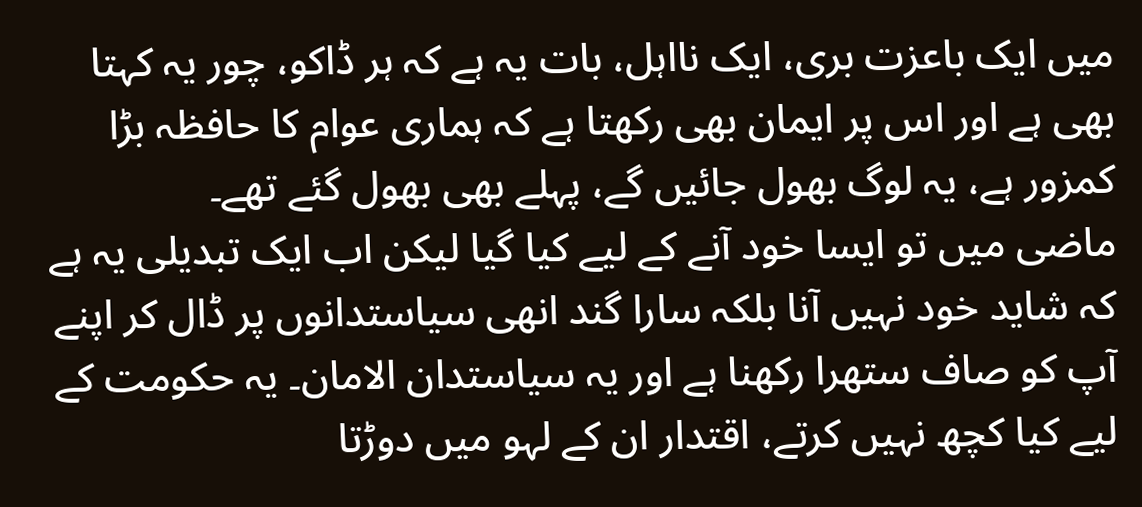میں ایک باعزت بری، ایک نااہل، بات یہ ہے کہ ہر ڈاکو، چور یہ کہتا بھی ہے اور اس پر ایمان بھی رکھتا ہے کہ ہماری عوام کا حافظہ بڑا کمزور ہے، یہ لوگ بھول جائیں گے، پہلے بھی بھول گئے تھے۔
ماضی میں تو ایسا خود آنے کے لیے کیا گیا لیکن اب ایک تبدیلی یہ ہے کہ شاید خود نہیں آنا بلکہ سارا گند انھی سیاستدانوں پر ڈال کر اپنے آپ کو صاف ستھرا رکھنا ہے اور یہ سیاستدان الامان۔ یہ حکومت کے لیے کیا کچھ نہیں کرتے، اقتدار ان کے لہو میں دوڑتا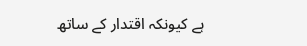ہے کیونکہ اقتدار کے ساتھ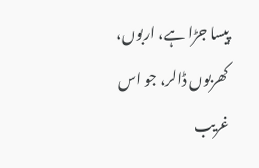پیسا جڑا ہے، اربوں، کھربوں ڈالر، جو اس غریب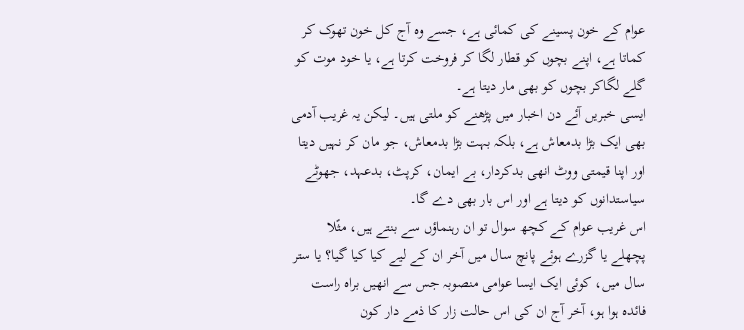عوام کے خون پسینے کی کمائی ہے، جسے وہ آج کل خون تھوک کر کماتا ہے، اپنے بچوں کو قطار لگا کر فروخت کرتا ہے، یا خود موت کو گلے لگاکر بچوں کو بھی مار دیتا ہے۔
ایسی خبریں آئے دن اخبار میں پڑھنے کو ملتی ہیں۔ لیکن یہ غریب آدمی بھی ایک بڑا بدمعاش ہے، بلکہ بہت بڑا بدمعاش، جو مان کر نہیں دیتا اور اپنا قیمتی ووٹ انھی بدکردار، بے ایمان، کرپٹ، بدعہد، جھوٹے سیاستدانوں کو دیتا ہے اور اس بار بھی دے گا۔
اس غریب عوام کے کچھ سوال تو ان رہنماؤں سے بنتے ہیں، مثًلا پچھلے یا گزرے ہوئے پانچ سال میں آخر ان کے لیے کیا کیا گیا؟ یا ستر سال میں، کوئی ایک ایسا عوامی منصوبہ جس سے انھیں براہ راست فائدہ ہوا ہو، آخر آج ان کی اس حالت زار کا ذمے دار کون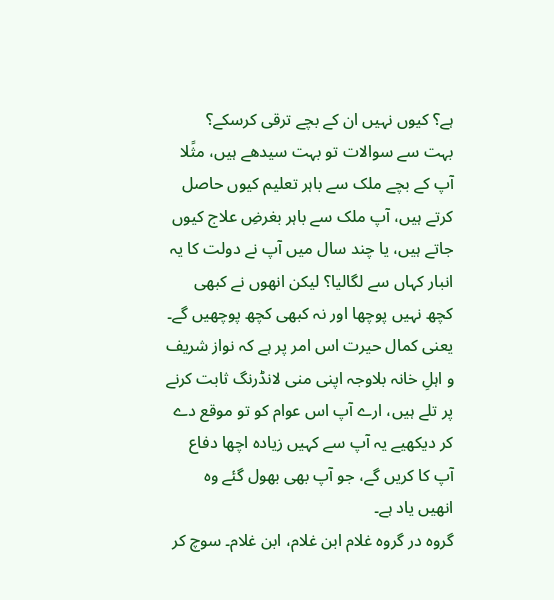ہے؟ کیوں نہیں ان کے بچے ترقی کرسکے؟
بہت سے سوالات تو بہت سیدھے ہیں، مثًلا آپ کے بچے ملک سے باہر تعلیم کیوں حاصل کرتے ہیں، آپ ملک سے باہر بغرضِ علاج کیوں جاتے ہیں، یا چند سال میں آپ نے دولت کا یہ انبار کہاں سے لگالیا؟ لیکن انھوں نے کبھی کچھ نہیں پوچھا اور نہ کبھی کچھ پوچھیں گے۔ یعنی کمال حیرت اس امر پر ہے کہ نواز شریف و اہلِ خانہ بلاوجہ اپنی منی لانڈرنگ ثابت کرنے پر تلے ہیں، ارے آپ اس عوام کو تو موقع دے کر دیکھیے یہ آپ سے کہیں زیادہ اچھا دفاع آپ کا کریں گے، جو آپ بھی بھول گئے وہ انھیں یاد ہے۔
گروہ در گروہ غلام ابن غلام، ابن غلام۔ سوچ کر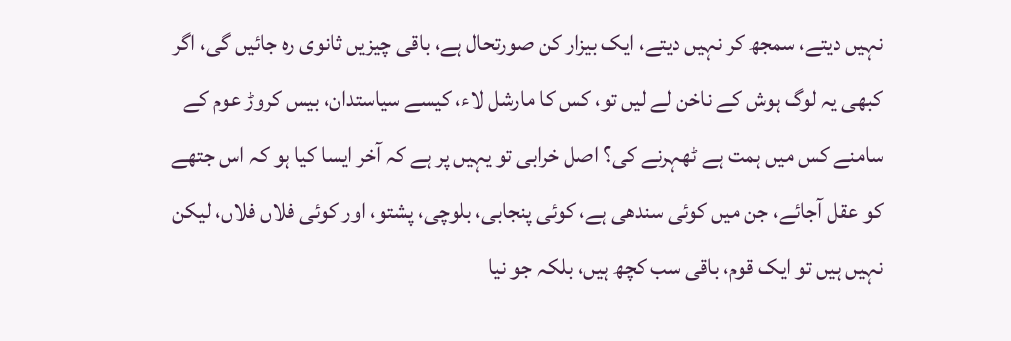نہیں دیتے، سمجھ کر نہیں دیتے، ایک بیزار کن صورتحال ہے، باقی چیزیں ثانوی رہ جائیں گی، اگر کبھی یہ لوگ ہوش کے ناخن لے لیں تو، کس کا مارشل لاء، کیسے سیاستدان، بیس کروڑ عوم کے سامنے کس میں ہمت ہے ٹھہرنے کی؟ اصل خرابی تو یہیں پر ہے کہ آخر ایسا کیا ہو کہ اس جتھے کو عقل آجائے، جن میں کوئی سندھی ہے، کوئی پنجابی، بلوچی، پشتو، اور کوئی فلاں فلاں، لیکن نہیں ہیں تو ایک قوم، باقی سب کچھ ہیں، بلکہ جو نیا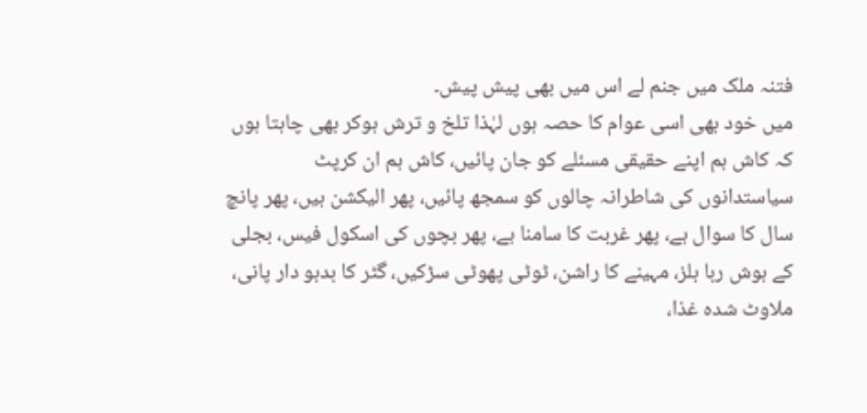فتنہ ملک میں جنم لے اس میں بھی پیش پیش۔
میں خود بھی اسی عوام کا حصہ ہوں لہٰذا تلخ و ترش ہوکر بھی چاہتا ہوں کہ کاش ہم اپنے حقیقی مسئلے کو جان پائیں، کاش ہم ان کرپٹ سیاستدانوں کی شاطرانہ چالوں کو سمجھ پائیں، پھر الیکشن ہیں، پھر پانچ سال کا سوال ہے، پھر غربت کا سامنا ہے، پھر بچوں کی اسکول فیس، بجلی کے ہوش ربا بلز، مہینے کا راشن، ٹوٹی پھوٹی سڑکیں، گٹر کا بدبو دار پانی، ملاوٹ شدہ غذا،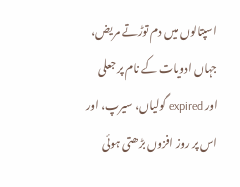اسپتالوں میں دم توڑتے مریض، جہاں ادویات کے نام پر جعلی اور expired گولیاں، سیرپ، اور اس پر روز افزوں بڑھتی ہوئی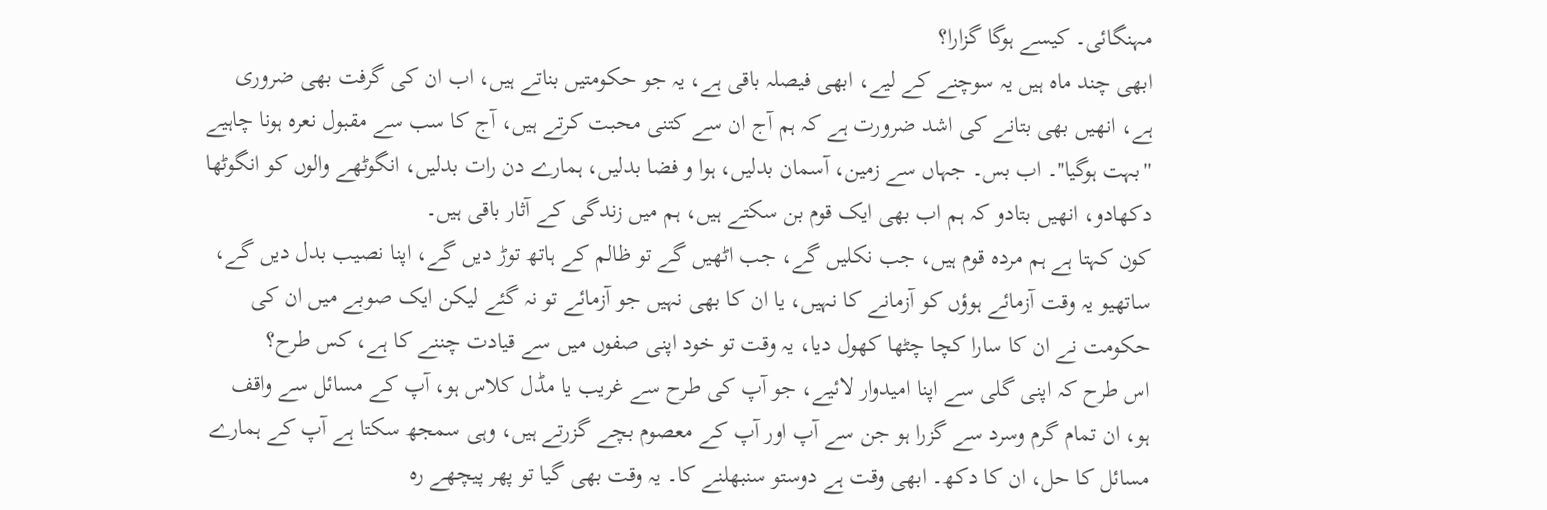مہنگائی۔ کیسے ہوگا گزارا؟
ابھی چند ماہ ہیں یہ سوچنے کے لیے، ابھی فیصلہ باقی ہے، یہ جو حکومتیں بناتے ہیں، اب ان کی گرفت بھی ضروری ہے، انھیں بھی بتانے کی اشد ضرورت ہے کہ ہم آج ان سے کتنی محبت کرتے ہیں، آج کا سب سے مقبول نعرہ ہونا چاہیے ''بہت ہوگیا''۔ اب بس۔ جہاں سے زمین، آسمان بدلیں، ہوا و فضا بدلیں، ہمارے دن رات بدلیں، انگوٹھے والوں کو انگوٹھا دکھادو، انھیں بتادو کہ ہم اب بھی ایک قوم بن سکتے ہیں، ہم میں زندگی کے آثار باقی ہیں۔
کون کہتا ہے ہم مردہ قوم ہیں، جب نکلیں گے، جب اٹھیں گے تو ظالم کے ہاتھ توڑ دیں گے، اپنا نصیب بدل دیں گے، ساتھیو یہ وقت آزمائے ہوؤں کو آزمانے کا نہیں، یا ان کا بھی نہیں جو آزمائے تو نہ گئے لیکن ایک صوبے میں ان کی حکومت نے ان کا سارا کچا چٹھا کھول دیا، یہ وقت تو خود اپنی صفوں میں سے قیادت چننے کا ہے، کس طرح؟
اس طرح کہ اپنی گلی سے اپنا امیدوار لائیے، جو آپ کی طرح سے غریب یا مڈل کلاس ہو، آپ کے مسائل سے واقف ہو، ان تمام گرم وسرد سے گزرا ہو جن سے آپ اور آپ کے معصوم بچے گزرتے ہیں، وہی سمجھ سکتا ہے آپ کے ہمارے مسائل کا حل، ان کا دکھ۔ ابھی وقت ہے دوستو سنبھلنے کا۔ یہ وقت بھی گیا تو پھر پیچھے رہ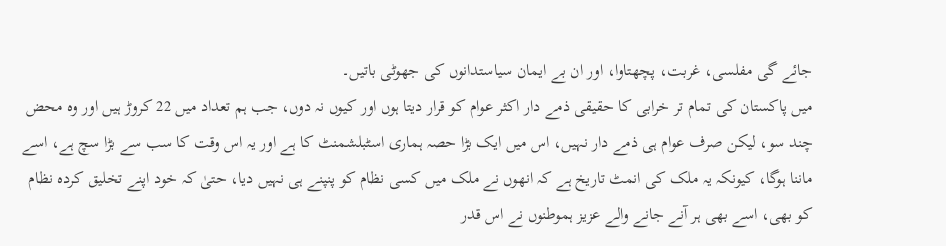جائے گی مفلسی، غربت، پچھتاوا، اور ان بے ایمان سیاستدانوں کی جھوٹی باتیں۔
میں پاکستان کی تمام تر خرابی کا حقیقی ذمے دار اکثر عوام کو قرار دیتا ہوں اور کیوں نہ دوں، جب ہم تعداد میں 22 کروڑ ہیں اور وہ محض چند سو، لیکن صرف عوام ہی ذمے دار نہیں، اس میں ایک بڑا حصہ ہماری اسٹبلشمنٹ کا ہے اور یہ اس وقت کا سب سے بڑا سچ ہے، اسے ماننا ہوگا، کیونکہ یہ ملک کی انمٹ تاریخ ہے کہ انھوں نے ملک میں کسی نظام کو پنپنے ہی نہیں دیا، حتیٰ کہ خود اپنے تخلیق کردہ نظام کو بھی، اسے بھی ہر آنے جانے والے عزیز ہموطنوں نے اس قدر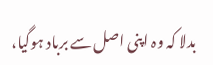بدلا کہ وہ اپنی اصل سے برباد ہوگیا،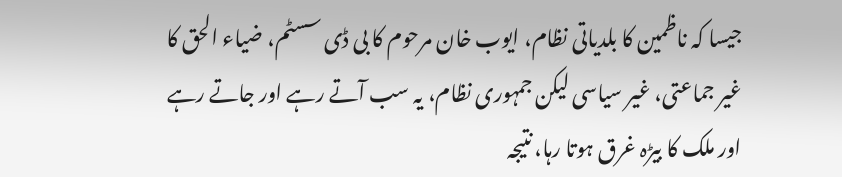جیسا کہ ناظمین کا بلدیاتی نظام، ایوب خان مرحوم کا بی ڈی سسٹم، ضیاء الحق کا غیر جماعتی، غیر سیاسی لیکن جمہوری نظام، یہ سب آتے رہے اور جاتے رہے اور ملک کا بیڑہ غرق ہوتا رہا، نتیجہ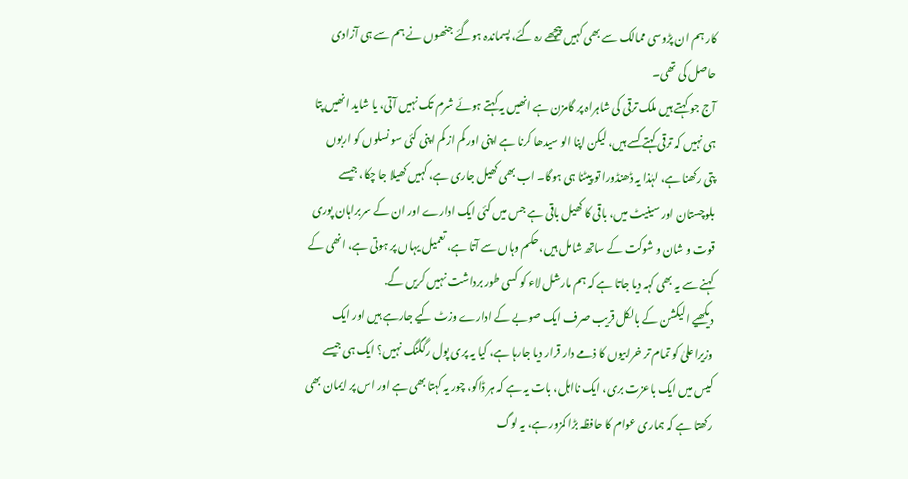کار ہم ان پڑوسی ممالک سے بھی کہیں پیچھے رہ گئے، پسماندہ ہوگئے جنھوں نے ہم سے ہی آزادی حاصل کی تھی۔
آج جو کہتے ہیں ملک ترقی کی شاہراہ پر گامزن ہے انھیں یہ کہتے ہوئے شرم تک نہیں آتی، یا شاید انھیں پتا ہی نہیں کہ ترقی کہتے کسے ہیں، لیکن اپنا الو سیدھا کرنا ہے اپنی اور کم از کم اپنی کئی سو نسلوں کو اربوں پتی رکھنا ہے، لہٰذا یہ ڈھنڈورا تو پیٹنا ہی ہوگا۔ اب بھی کھیل جاری ہے، کہیں کھیلا جا چکا، جیسے بلوچستان اور سینیٹ میں، باقی کا کھیل باقی ہے جس میں کئی ایک ادارے اور ان کے سربراہان پوری قوت و شان و شوکت کے ساتھ شامل ہیں، حکم وہاں سے آتا ہے، تعمیل یہاں پر ہوتی ہے، انھی کے کہنے سے یہ بھی کہہ دیا جاتا ہے کہ ہم مارشل لاء کو کسی طور برداشت نہیں کریں گے.
دیکھیے الیکشن کے بالکل قریب صرف ایک صوبے کے ادارے وزٹ کیے جارہے ہیں اور ایک وزیراعلیٰ کو تمام تر خرابیوں کا ذمے دار قرار دیا جارہا ہے، کیا یہ پری پول رگگنگ نہیں؟ ایک ہی جیسے کیس میں ایک باعزت بری، ایک نااہل، بات یہ ہے کہ ہر ڈاکو، چور یہ کہتا بھی ہے اور اس پر ایمان بھی رکھتا ہے کہ ہماری عوام کا حافظہ بڑا کمزور ہے، یہ لوگ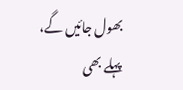بھول جائیں گے، پہلے بھی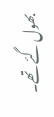بھول گئے تھے۔